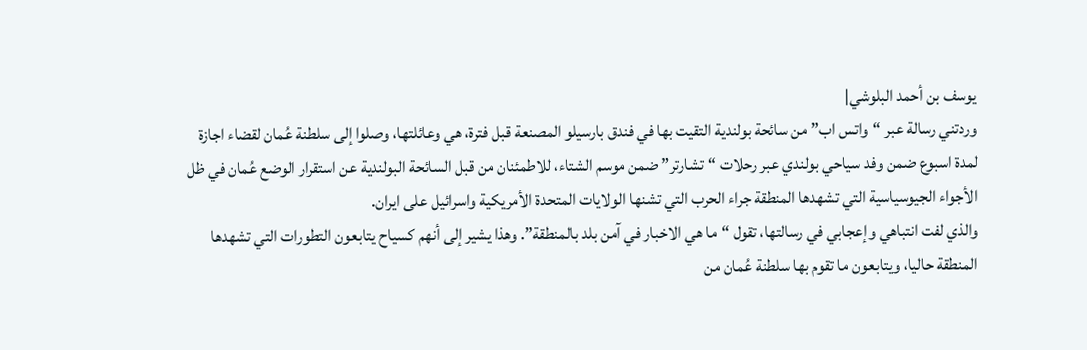يوسف بن أحمد البلوشي|
وردتني رسالة عبر “واتس اب” من سائحة بولندية التقيت بها في فندق بارسيلو المصنعة قبل فترة، هي وعائلتها، وصلوا إلى سلطنة عُمان لقضاء اجازة لمدة اسبوع ضمن وفد سياحي بولندي عبر رحلات “تشارتر” ضمن موسم الشتاء، للاطمئنان من قبل السائحة البولندية عن استقرار الوضع عُمان في ظل الأجواء الجيوسياسية التي تشهدها المنطقة جراء الحرب التي تشنها الولايات المتحدة الأمريكية واسرائيل على ايران.
والذي لفت انتباهي وإعجابي في رسالتها، تقول “ما هي الاخبار في آمن بلد بالمنطقة”. وهذا يشير إلى أنهم كسياح يتابعون التطورات التي تشهدها المنطقة حاليا، ويتابعون ما تقوم بها سلطنة عُمان من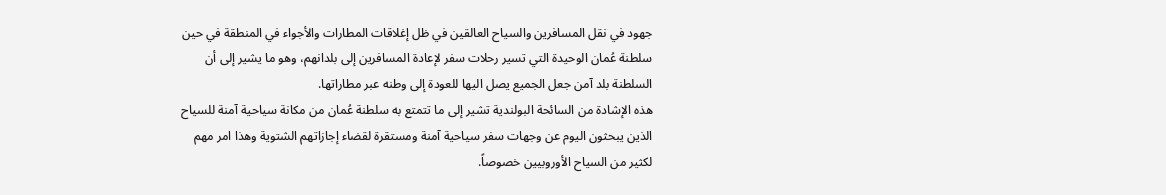جهود في نقل المسافرين والسياح العالقين في ظل إغلاقات المطارات والأجواء في المنطقة في حين سلطنة عُمان الوحيدة التي تسير رحلات سفر لإعادة المسافرين إلى بلدانهم، وهو ما يشير إلى أن السلطنة بلد آمن جعل الجميع يصل اليها للعودة إلى وطنه عبر مطاراتها.
هذه الإشادة من السائحة البولندية تشير إلى ما تتمتع به سلطنة عُمان من مكانة سياحية آمنة للسياح الذين يبحثون اليوم عن وجهات سفر سياحية آمنة ومستقرة لقضاء إجازاتهم الشتوية وهذا امر مهم لكثير من السياح الأوروبيين خصوصاً.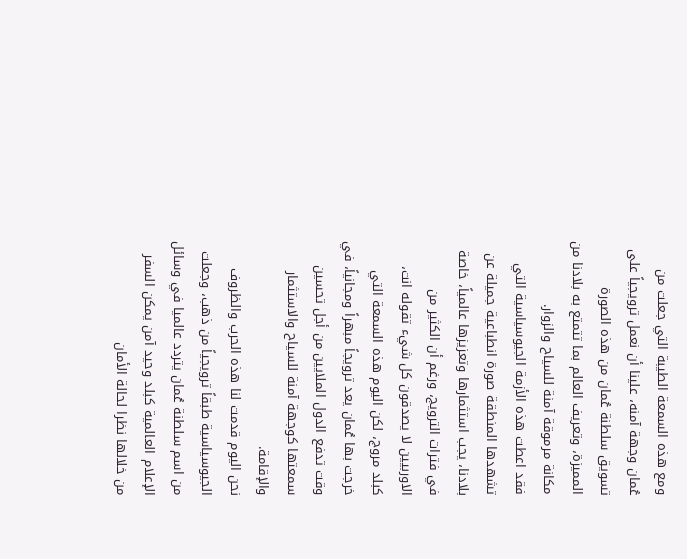ومع هذه السمعة الطيبة التي جعلت من عُمان وجهة آمنه، علينا أن نعمل ترويجياً على تسويق سلطنة عُمان من هذه الصورة المميزة، وتعريف العالم بما تتمتع به بلادنا من مكانة مرموقة آمنة للسياح والزوار.
فقد اعطت هذه الأزمة الجيوسياسية التي تشهدها المنطقة صورة انطباعية جميلة عن بلادنا، يجب استثمارها وتعزيزها عالمياً، خاصة في فترات الترويج، ورغم أن الكثير من الاوربيين لا يصدقون كل شيء تقوله انت، كبلد مروج، لكن اليوم هذه السمعة التي خرجت بها عُمان يعد ترويجاً مبهراً ومجانياً، في وقت تدفع الدول الملايين من أجل تحسين سمعتها كوجهة آمنة للسياح والاستثمار والإقامة.
نحن اليوم قدمت لنا هذه الحرب والظروف الجيوسياسية طبقاً ترويجياً من ذهب، وجعلت من اسم سلطنة عُمان يتردد عالميا في وسائل الإعلام العالمية كبلد وحيد آمن يمكن السفر من خلالها نظرا لحالة الأمان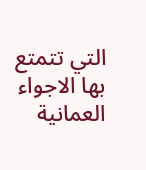التي تتمتع بها الاجواء العمانية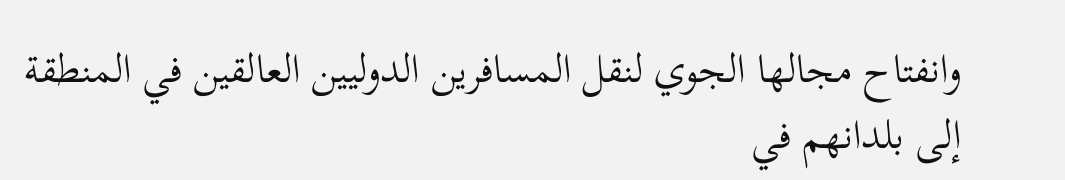وانفتاح مجالها الجوي لنقل المسافرين الدوليين العالقين في المنطقة إلى بلدانهم في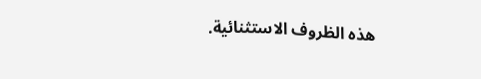هذه الظروف الاستثنائية.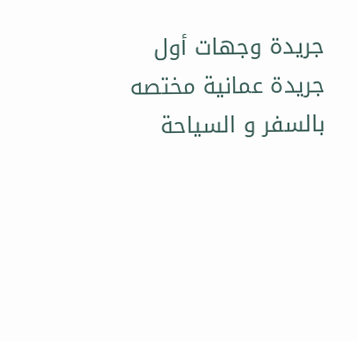جريدة وجهات أول جريدة عمانية مختصه بالسفر و السياحة